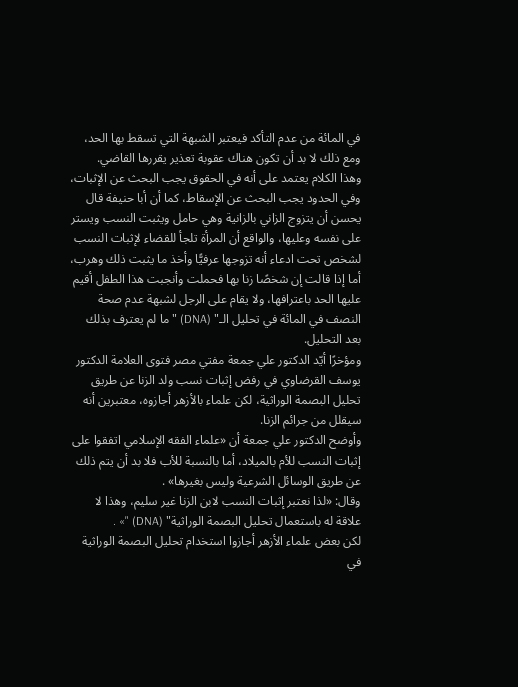في المائة من عدم التأكد فيعتبر الشبهة التي تسقط بها الحد، ومع ذلك لا بد أن تكون هناك عقوبة تعذير يقررها القاضي.
وهذا الكلام يعتمد على أنه في الحقوق يجب البحث عن الإثبات، وفي الحدود يجب البحث عن الإسقاط، كما أن أبا حنيفة قال يحسن أن يتزوج الزاني بالزانية وهي حامل ويثبت النسب ويستر على نفسه وعليها، والواقع أن المرأة تلجأ للقضاء لإثبات النسب لشخص تحت ادعاء أنه تزوجها عرفيًّا وأخذ ما يثبت ذلك وهرب، أما إذا قالت إن شخصًا زنا بها فحملت وأنجبت هذا الطفل أقيم عليها الحد باعترافها، ولا يقام على الرجل لشبهة عدم صحة النصف في المائة في تحليل الـ" (DNA) "ما لم يعترف بذلك بعد التحليل.
ومؤخرًا أيّد الدكتور علي جمعة مفتي مصر فتوى العلامة الدكتور يوسف القرضاوي في رفض إثبات نسب ولد الزنا عن طريق تحليل البصمة الوراثية، لكن علماء بالأزهر أجازوه، معتبرين أنه سيقلل من جرائم الزنا.
وأوضح الدكتور علي جمعة أن «علماء الفقه الإسلامي اتفقوا على إثبات النسب للأم بالميلاد، أما بالنسبة للأب فلا بد أن يتم ذلك عن طريق الوسائل الشرعية وليس بغيرها» .
وقال: «لذا نعتبر إثبات النسب لابن الزنا غير سليم، وهذا لا علاقة له باستعمال تحليل البصمة الوراثية" (DNA) "» .
لكن بعض علماء الأزهر أجازوا استخدام تحليل البصمة الوراثية في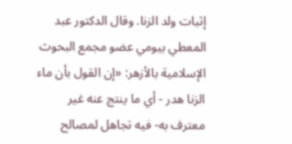إثبات ولد الزنا. وقال الدكتور عبد المعطي بيومي عضو مجمع البحوث الإسلامية بالأزهر: «إن القول بأن ماء الزنا هدر - أي ما ينتج عنه غير معترف به- فيه تجاهل لمصالح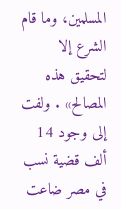المسلمين، وما قام الشرع إلا لتحقيق هذه المصالح» . ولفت إلى وجود 14 ألف قضية نسب في مصر ضاعت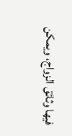فيها وثائق الزواج، ويمكن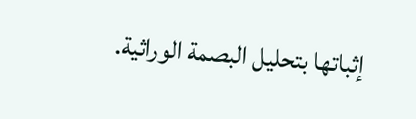إثباتها بتحليل البصمة الوراثية.